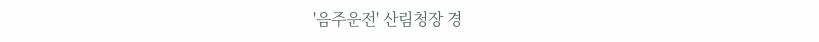'음주운전' 산림청장 경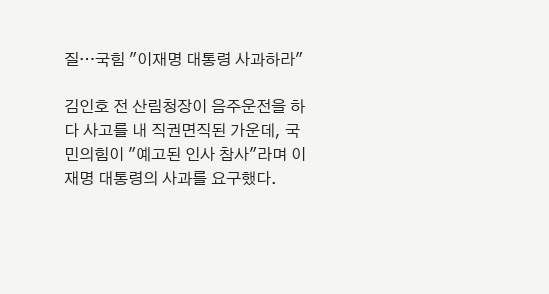질…국힘 "이재명 대통령 사과하라"

김인호 전 산림청장이 음주운전을 하다 사고를 내 직권면직된 가운데, 국민의힘이 "예고된 인사 참사"라며 이재명 대통령의 사과를 요구했다.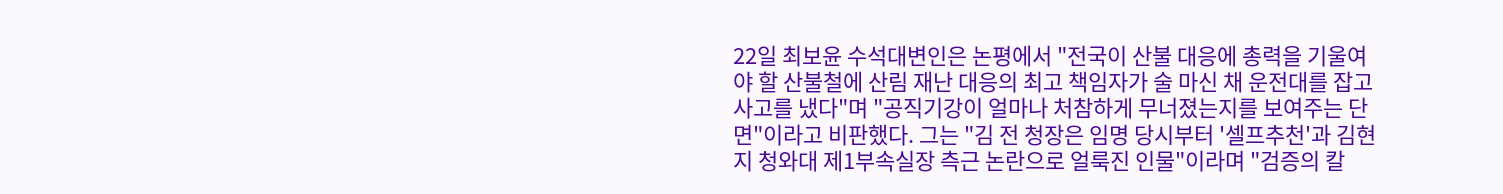22일 최보윤 수석대변인은 논평에서 "전국이 산불 대응에 총력을 기울여야 할 산불철에 산림 재난 대응의 최고 책임자가 술 마신 채 운전대를 잡고 사고를 냈다"며 "공직기강이 얼마나 처참하게 무너졌는지를 보여주는 단면"이라고 비판했다. 그는 "김 전 청장은 임명 당시부터 '셀프추천'과 김현지 청와대 제1부속실장 측근 논란으로 얼룩진 인물"이라며 "검증의 칼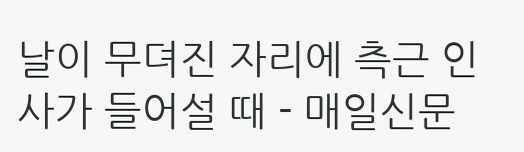날이 무뎌진 자리에 측근 인사가 들어설 때 - 매일신문